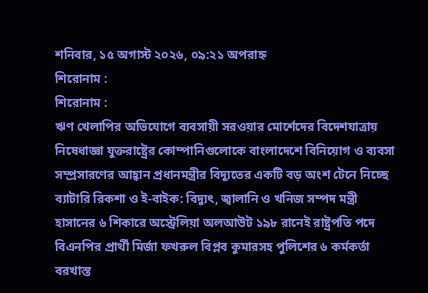শনিবার, ১৫ অগাস্ট ২০২৬, ০৯:২১ অপরাহ্ন
শিরোনাম :
শিরোনাম :
ঋণ খেলাপির অভিযোগে ব্যবসায়ী সরওয়ার মোর্শেদের বিদেশযাত্রায় নিষেধাজ্ঞা যুক্তরাষ্ট্রের কোম্পানিগুলোকে বাংলাদেশে বিনিয়োগ ও ব্যবসা সম্প্রসারণের আহ্বান প্রধানমন্ত্রীর বিদ্যুতের একটি বড় অংশ টেনে নিচ্ছে ব্যাটারি রিকশা ও ই-বাইক: বিদ্যুৎ, জ্বালানি ও খনিজ সম্পদ মন্ত্রী হাসানের ৬ শিকারে অস্ট্রেলিয়া অলআউট ১৯৮ রানেই রাষ্ট্রপতি পদে বিএনপির প্রার্থী মির্জা ফখরুল বিপ্লব কুমারসহ পুলিশের ৬ কর্মকর্তা বরখাস্ত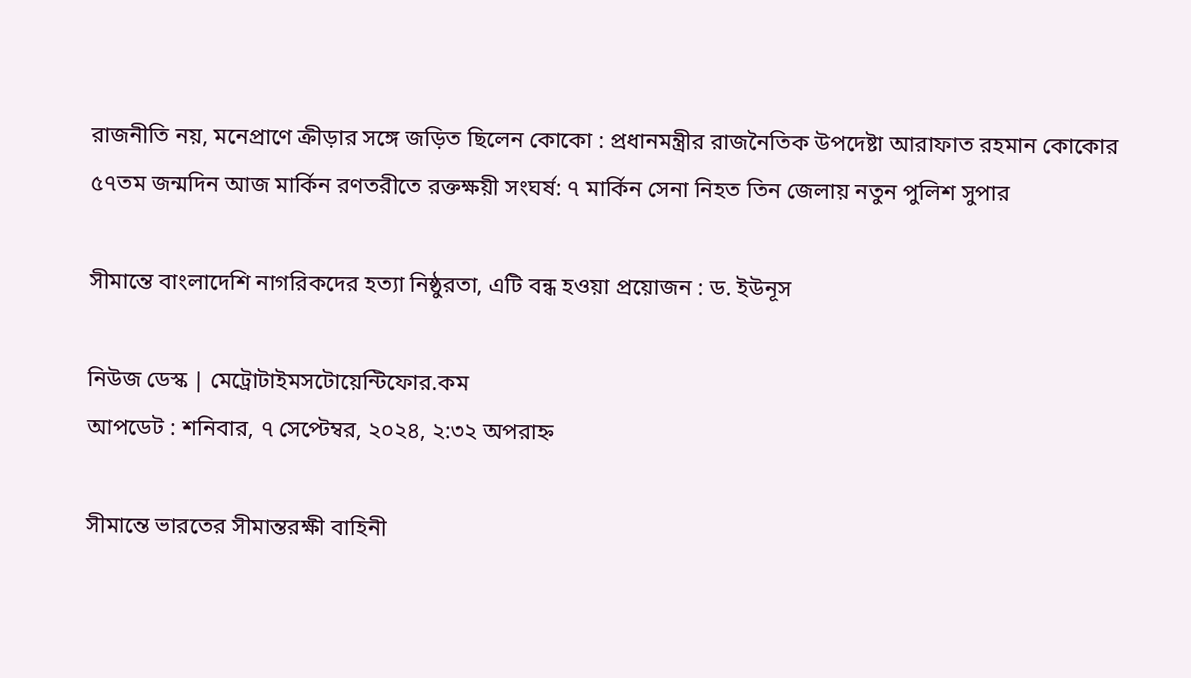রাজনীতি নয়, মনেপ্রাণে ক্রীড়ার সঙ্গে জড়িত ছিলেন কোকো : প্রধানমন্ত্রীর রাজনৈতিক উপদেষ্টা আরাফাত রহমান কোকোর ৫৭তম জন্মদিন আজ মার্কিন রণতরীতে রক্তক্ষয়ী সংঘর্ষ: ৭ মার্কিন সেনা নিহত তিন জেলায় নতুন পুলিশ সুপার

সীমান্তে বাংলাদেশি নাগরিকদের হত্যা নিষ্ঠুরতা, এটি বন্ধ হওয়া প্রয়োজন : ড. ইউনূস

নিউজ ডেস্ক | মেট্রোটাইমসটোয়েন্টিফোর.কম
আপডেট : শনিবার, ৭ সেপ্টেম্বর, ২০২৪, ২:৩২ অপরাহ্ন

সীমান্তে ভারতের সীমান্তরক্ষী বাহিনী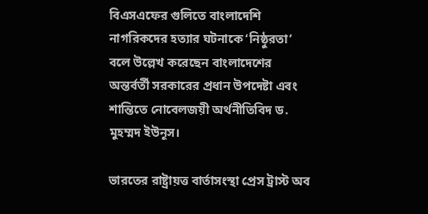বিএসএফের গুলিতে বাংলাদেশি নাগরিকদের হত্যার ঘটনাকে ‘নিষ্ঠুরতা’ বলে উল্লেখ করেছেন বাংলাদেশের অন্তর্বর্তী সরকারের প্রধান উপদেষ্টা এবং শান্তিতে নোবেলজয়ী অর্থনীতিবিদ ড. মুহম্মদ ইউনূস।

ভারতের রাষ্ট্রায়ত্ত বার্তাসংস্থা প্রেস ট্রাস্ট অব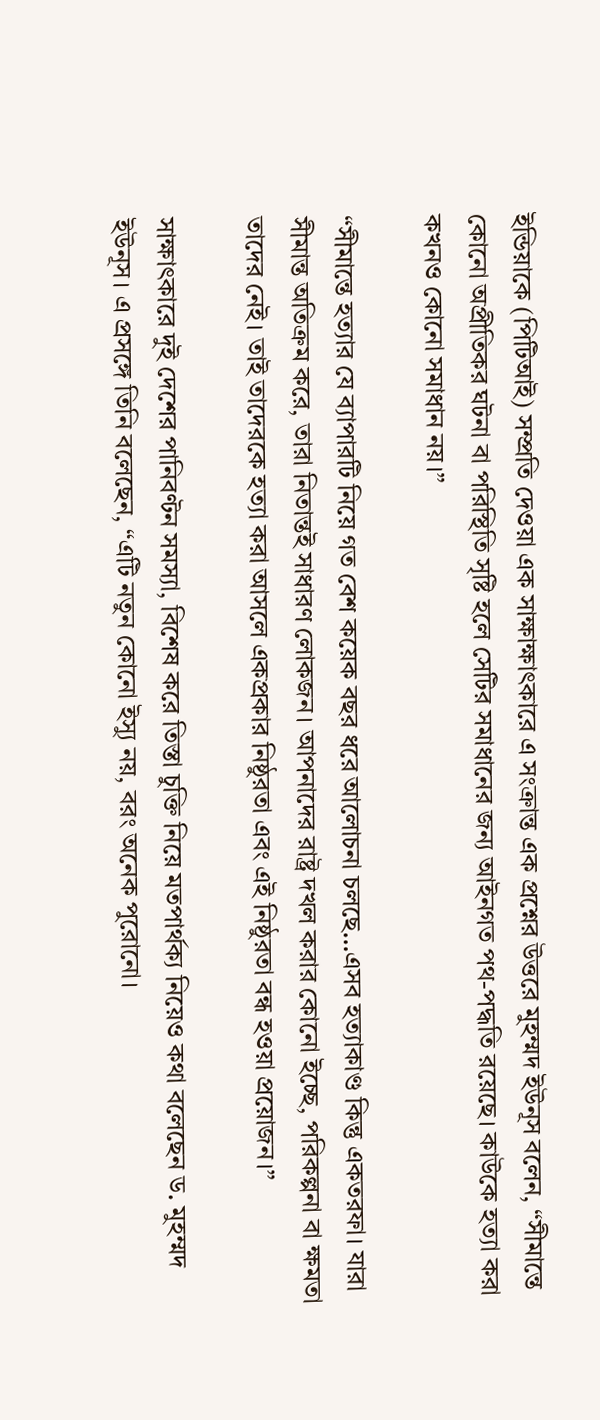ইন্ডিয়াকে (পিটিআই) সম্প্রতি দেওয়া এক সাক্ষাক্ষাৎকারে এ সংক্রান্ত এক প্রশ্নের উত্তরে মুহম্মদ ইউনূস বলেন, “সীমান্তে কোনো অপ্রীতিকর ঘটনা বা পরিস্থিতি সৃষ্টি হলে সেটির সমাধানের জন্য আইনগত পথ-পদ্ধতি রয়েছে। কাউকে হত্যা করা কখনও কোনো সমাধান নয়।”

“সীমান্তে হত্যার যে ব্যাপারটি নিয়ে গত বেশ কয়েক বছর ধরে আলোচনা চলছে…এসব হত্যাকাণ্ড কিন্তু একতরফা। যারা সীমান্ত অতিক্রম করে, তারা নিতান্তই সাধারণ লোকজন। আপনাদের রাষ্ট্র দখল করার কোনো ইচ্ছে, পরিকল্পনা বা ক্ষমতা তাদের নেই। তাই তাদেরকে হত্যা করা আসলে একপ্রকার নিষ্ঠুরতা এবং এই নিষ্ঠুরতা বন্ধ হওয়া প্রয়োজন।”

সাক্ষাৎকারে দুই দেশের পানিবণ্টন সমস্যা, বিশেষ করে তিস্তা চুক্তি নিয়ে মতপার্থক্য নিয়েও কথা বলেছেন ড. মুহম্মদ ইউনূস। এ প্রসঙ্গে তিনি বলেছেন, “এটি নতুন কোনো ইস্যু নয়, বরং অনেক পুরোনো।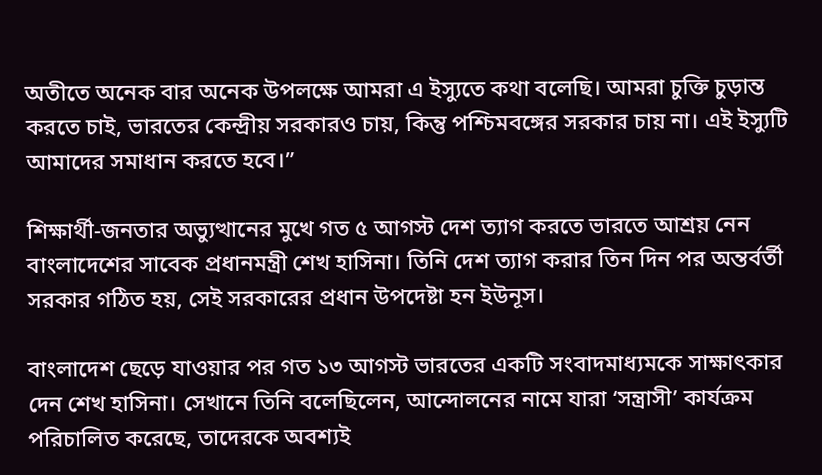অতীতে অনেক বার অনেক উপলক্ষে আমরা এ ইস্যুতে কথা বলেছি। আমরা চুক্তি চুড়ান্ত করতে চাই, ভারতের কেন্দ্রীয় সরকারও চায়, কিন্তু পশ্চিমবঙ্গের সরকার চায় না। এই ইস্যুটি আমাদের সমাধান করতে হবে।”

শিক্ষার্থী-জনতার অভ্যুত্থানের মুখে গত ৫ আগস্ট দেশ ত্যাগ করতে ভারতে আশ্রয় নেন বাংলাদেশের সাবেক প্রধানমন্ত্রী শেখ হাসিনা। তিনি দেশ ত্যাগ করার তিন দিন পর অন্তর্বর্তী সরকার গঠিত হয়, সেই সরকারের প্রধান উপদেষ্টা হন ইউনূস।

বাংলাদেশ ছেড়ে যাওয়ার পর গত ১৩ আগস্ট ভারতের একটি সংবাদমাধ্যমকে সাক্ষাৎকার দেন শেখ হাসিনা। সেখানে তিনি বলেছিলেন, আন্দোলনের নামে যারা ‘সন্ত্রাসী’ কার্যক্রম পরিচালিত করেছে, তাদেরকে অবশ্যই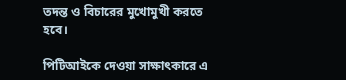তদন্ত ও বিচারের মুখোমুখী করতে হবে।

পিটিআইকে দেওয়া সাক্ষাৎকারে এ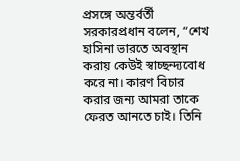প্রসঙ্গে অন্তর্বর্তী সরকারপ্রধান বলেন, “শেখ হাসিনা ভারতে অবস্থান করায় কেউই স্বাচ্ছন্দ্যবোধ করে না। কারণ বিচার করার জন্য আমরা তাকে ফেরত আনতে চাই। তিনি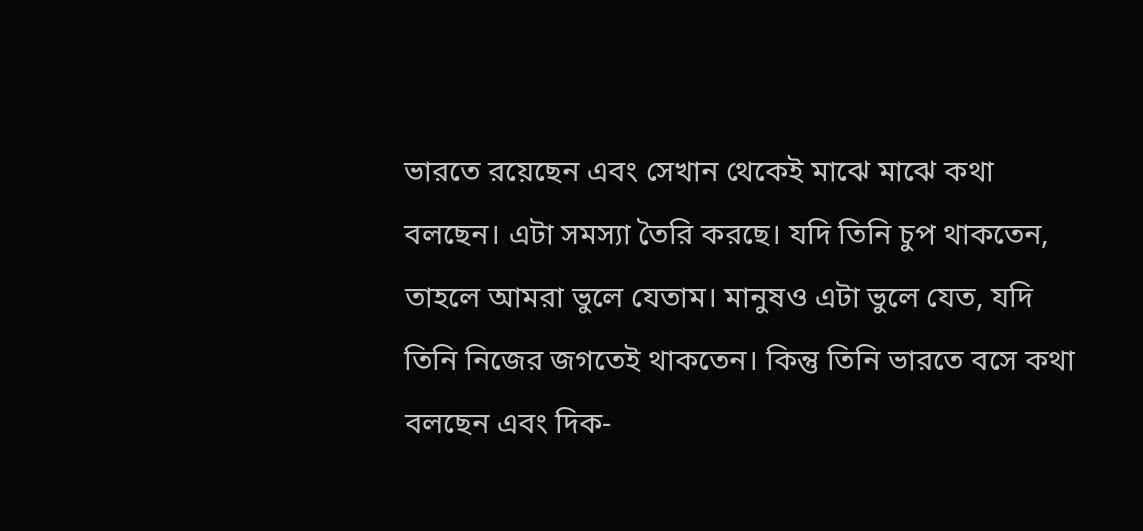ভারতে রয়েছেন এবং সেখান থেকেই মাঝে মাঝে কথা বলছেন। এটা সমস্যা তৈরি করছে। যদি তিনি চুপ থাকতেন, তাহলে আমরা ভুলে যেতাম। মানুষও এটা ভুলে যেত, যদি তিনি নিজের জগতেই থাকতেন। কিন্তু তিনি ভারতে বসে কথা বলছেন এবং দিক-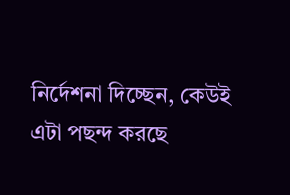নির্দেশনা দিচ্ছেন, কেউই এটা পছন্দ করছে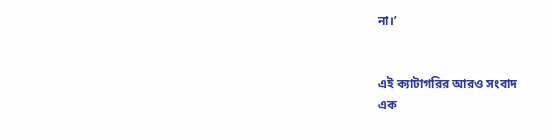না।’


এই ক্যাটাগরির আরও সংবাদ
এক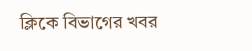ক্লিকে বিভাগের খবর